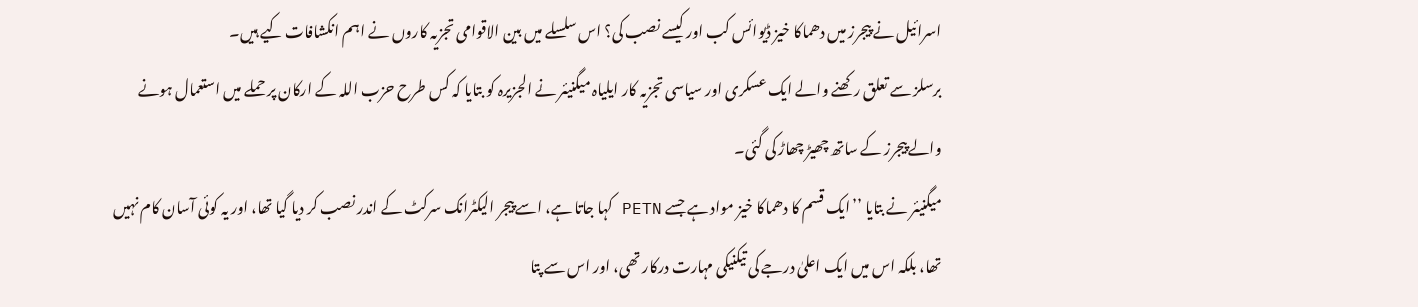اسرائیل نے پیجرز میں دھماکا خیز ڈیوائس کب اور کیسے نصب کی؟ اس سلسلے میں بین الاقوامی تجزیہ کاروں نے اہم انکشافات کیے ہیں۔
برسلز سے تعلق رکھنے والے ایک عسکری اور سیاسی تجزیہ کار ایلیاہ میگنیئر نے الجزیرہ کو بتایا کہ کس طرح حزب اللہ کے ارکان پر حملے میں استعمال ہونے والے پیجرز کے ساتھ چھیڑ چھاڑ کی گئی۔
میگنیئر نے بتایا ’’ایک قسم کا دھماکا خیز مواد ہے جسے PETN کہا جاتا ہے، اسے پیجر الیکٹرانک سرکٹ کے اندر نصب کر دیا گیا تھا، اور یہ کوئی آسان کام نہیں تھا، بلکہ اس میں ایک اعلیٰ درجے کی تیکنیکی مہارت درکار تھی، اور اس سے پتا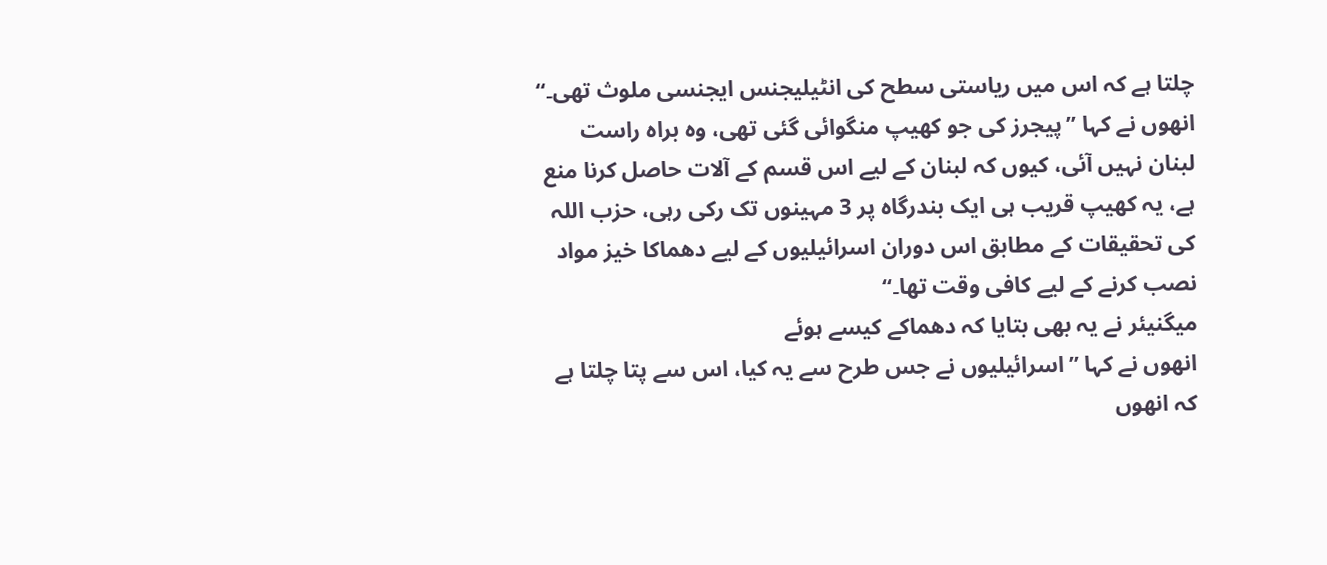چلتا ہے کہ اس میں ریاستی سطح کی انٹیلیجنس ایجنسی ملوث تھی۔‘‘
انھوں نے کہا ’’پیجرز کی جو کھیپ منگوائی گئی تھی، وہ براہ راست لبنان نہیں آئی، کیوں کہ لبنان کے لیے اس قسم کے آلات حاصل کرنا منع ہے، یہ کھیپ قریب ہی ایک بندرگاہ پر 3 مہینوں تک رکی رہی، حزب اللہ کی تحقیقات کے مطابق اس دوران اسرائیلیوں کے لیے دھماکا خیز مواد نصب کرنے کے لیے کافی وقت تھا۔‘‘
میگنیئر نے یہ بھی بتایا کہ دھماکے کیسے ہوئے
انھوں نے کہا ’’اسرائیلیوں نے جس طرح سے یہ کیا، اس سے پتا چلتا ہے کہ انھوں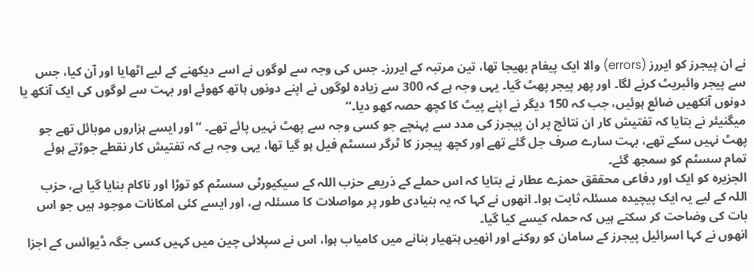نے ان پیجرز کو ایررز (errors) والا ایک پیغام بھیجا تھا، تین مرتبہ کے ایررز۔ جس کی وجہ سے لوگوں نے اسے دیکھنے کے لیے اٹھایا اور آن کیا، جس سے پیجر وائبریٹ کرنے لگا۔ اور پھر پیجر پھٹ گیا۔ یہی وجہ ہے کہ 300 سے زیادہ لوگوں نے اپنے دونوں ہاتھ کھوئے اور بہت سے لوگوں کی ایک آنکھ یا دونوں آنکھیں ضائع ہوئیں، جب کہ 150 دیگر نے اپنے پیٹ کا کچھ حصہ کھو دیا۔‘‘
میگنیئر نے بتایا کہ تفتیش کار ان نتائج پر ان پیجرز کی مدد سے پہنچے جو کسی وجہ سے پھٹ نہیں پائے تھے۔ ’’اور ایسے ہزاروں موبائل تھے جو پھٹ نہیں سکے تھے، بہت سارے صرف جل گئے تھے اور کچھ پیجرز کا ٹرگر سسٹم فیل ہو گیا تھا، یہی وجہ ہے کہ تفتیش کار نقطے جوڑتے ہوئے تمام سسٹم کو سمجھ گئے۔
الجزیرہ کو ایک اور دفاعی محققق حمزے عطار نے بتایا کہ اس حملے کے ذریعے حزب اللہ کے سیکیورٹی سسٹم کو توڑا اور ناکام بنایا گیا ہے، حزب اللہ کے لیے یہ ایک پیچیدہ مسئلہ ثابت ہوا۔ انھوں نے کہا کہ یہ بنیادی طور پر مواصلات کا مسئلہ ہے، اور ایسے کئی امکانات موجود ہیں جو اس بات کی وضاحت کر سکتے ہیں کہ حملہ کیسے کیا گیا۔
انھوں نے کہا اسرائیل پیجرز کے سامان کو روکنے اور انھیں ہتھیار بنانے میں کامیاب ہوا، اس نے سپلائی چین میں کہیں کسی جگہ ڈیوائس کے اجزا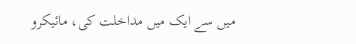میں سے ایک میں مداخلت کی، مائیکرو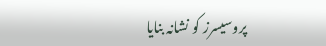پروسیسرز کو نشانہ بنایا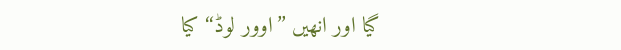گیا اور انھیں ’’اوور لوڈ‘‘ کیا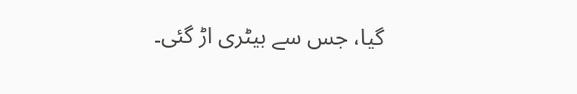گیا، جس سے بیٹری اڑ گئی۔